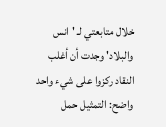خلال متابعتي لـ 'انس والبلاد' وجدت أن أغلب النقاد ركزوا على شيء واحد واضح: التمثيل حمل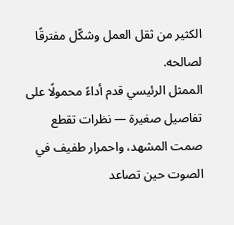الكثير من ثقل العمل وشكّل مفترقًا لصالحه.
الممثل الرئيسي قدم أداءً محمولًا على تفاصيل صغيرة — نظرات تقطع صمت المشهد، واحمرار طفيف في الصوت حين تصاعد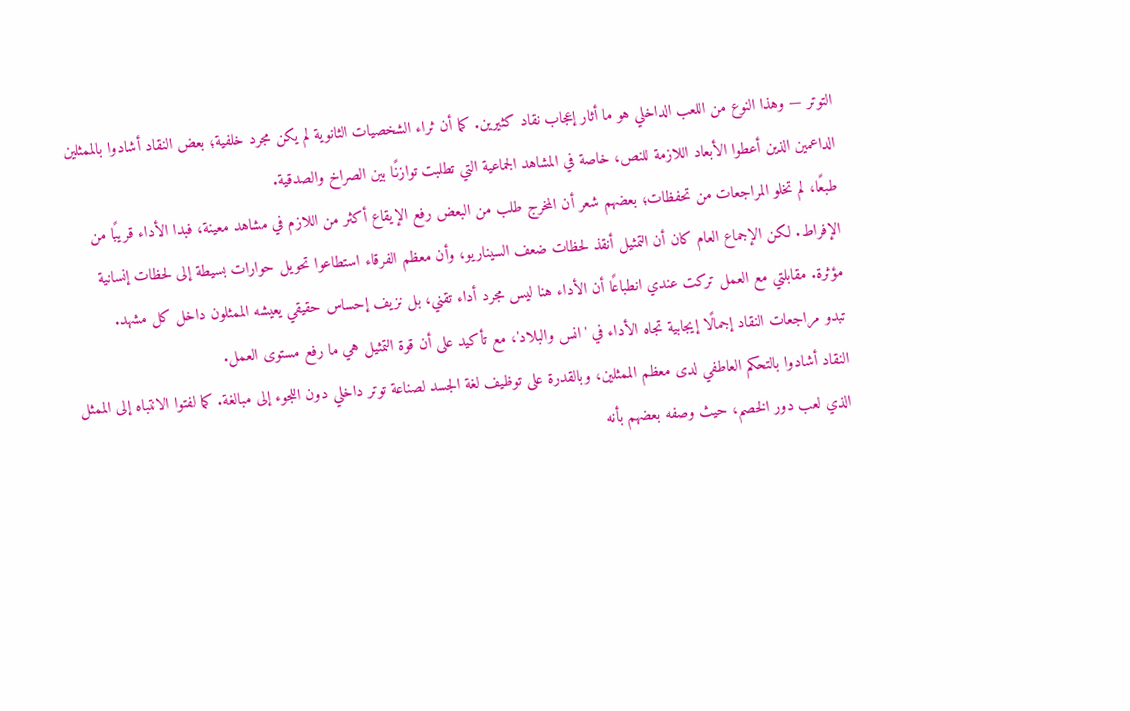التوتر — وهذا النوع من اللعب الداخلي هو ما أثار إعجاب نقاد كثيرين. كما أن ثراء الشخصيات الثانوية لم يكن مجرد خلفية؛ بعض النقاد أشادوا بالممثلين الداعمين الذين أعطوا الأبعاد اللازمة للنص، خاصة في المشاهد الجماعية التي تطلبت توازنًا بين الصراخ والصدقية.
طبعًا، لم تخلو المراجعات من تحفظات؛ بعضهم شعر أن المخرج طلب من البعض رفع الإيقاع أكثر من اللازم في مشاهد معينة، فبدا الأداء قريبًا من الإفراط. لكن الإجماع العام كان أن التمثيل أنقذ لحظات ضعف السيناريو، وأن معظم الفرقاء استطاعوا تحويل حوارات بسيطة إلى لحظات إنسانية مؤثرة. مقابلتي مع العمل تركت عندي انطباعًا أن الأداء هنا ليس مجرد أداء تقني، بل نزيف إحساس حقيقي يعيشه الممثلون داخل كل مشهد.
تبدو مراجعات النقاد إجمالًا إيجابية تجاه الأداء في 'انس والبلاد'، مع تأكيد على أن قوة التمثيل هي ما رفع مستوى العمل.
النقاد أشادوا بالتحكم العاطفي لدى معظم الممثلين، وبالقدرة على توظيف لغة الجسد لصناعة توتر داخلي دون اللجوء إلى مبالغة. كما لفتوا الانتباه إلى الممثل الذي لعب دور الخصم، حيث وصفه بعضهم بأنه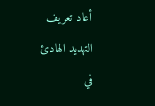أعاد تعريف التهديد الهادئ في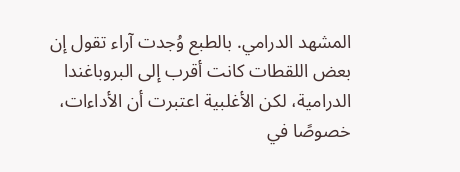المشهد الدرامي. بالطبع وُجدت آراء تقول إن بعض اللقطات كانت أقرب إلى البروباغندا الدرامية، لكن الأغلبية اعتبرت أن الأداءات، خصوصًا في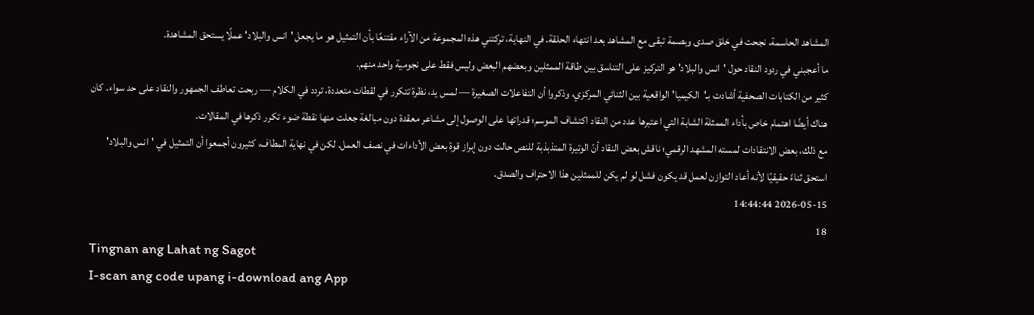المشاهد الحاسمة، نجحت في خلق صدى وبصمة تبقى مع المشاهد بعد انتهاء الحلقة. في النهاية، تركتني هذه المجموعة من الآراء مقتنعًا بأن التمثيل هو ما يجعل 'انس والبلاد' عملًا يستحق المشاهدة.
ما أعجبني في ردود النقاد حول 'انس والبلاد' هو التركيز على التناسق بين طاقة الممثلين وبعضهم البعض وليس فقط على نجومية واحد منهم.
كثير من الكتابات الصحفية أشادت بـ'الكيميا' الواقعية بين الثنائي المركزي، وذكروا أن التفاعلات الصغيرة — لمس يد، نظرة تتكرر في لقطات متعددة، تردد في الكلام — ربحت تعاطف الجمهور والنقاد على حد سواء. كان هناك أيضًا اهتمام خاص بأداء الممثلة الشابة التي اعتبرها عدد من النقاد اكتشاف الموسم؛ قدراتها على الوصول إلى مشاعر معقدة دون مبالغة جعلت منها نقطة ضوء تكرر ذكرها في المقالات.
مع ذلك، بعض الانتقادات لمسته المشهد الرقمي؛ ناقش بعض النقاد أنّ الوتيرة المتذبذبة للنص حالت دون إبراز قوة بعض الأداءات في نصف العمل. لكن في نهاية المطاف، كثيرون أجمعوا أن التمثيل في 'انس والبلاد' استحق ثناءً حقيقيًا لأنه أعاد التوازن لعمل قد يكون فشل لو لم يكن للممثلين هذا الاحتراف والصدق.
2026-05-15 14:44:44
18
Tingnan ang Lahat ng Sagot
I-scan ang code upang i-download ang App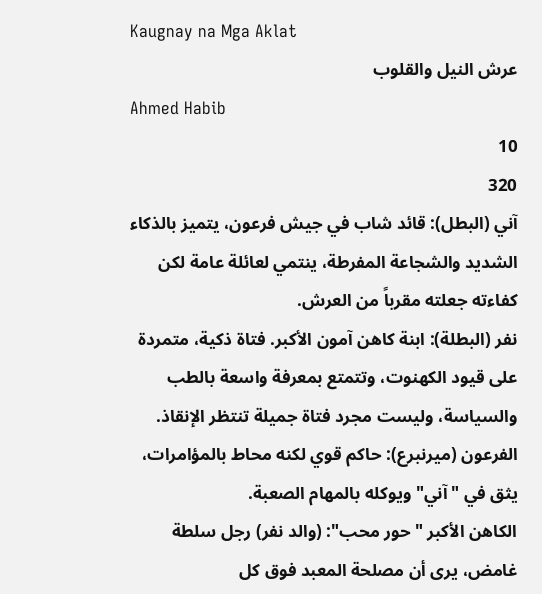Kaugnay na Mga Aklat
عرش النيل والقلوب
Ahmed Habib
10
320
آني (البطل): قائد شاب في جيش فرعون، يتميز بالذكاء الشديد والشجاعة المفرطة، ينتمي لعائلة عامة لكن كفاءته جعلته مقرباً من العرش.
نفر (البطلة): ابنة كاهن آمون الأكبر. فتاة ذكية، متمردة على قيود الكهنوت، وتتمتع بمعرفة واسعة بالطب والسياسة، وليست مجرد فتاة جميلة تنتظر الإنقاذ.
الفرعون (ميرنبرع): حاكم قوي لكنه محاط بالمؤامرات، يثق في "آني" ويوكله بالمهام الصعبة.
الكاهن الأكبر "حور محب": (والد نفر) رجل سلطة غامض، يرى أن مصلحة المعبد فوق كل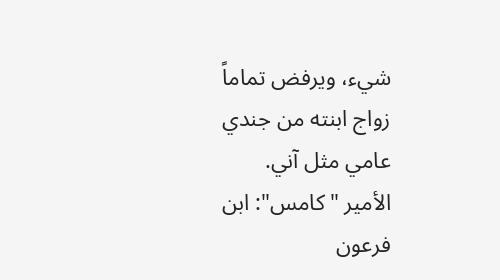شيء، ويرفض تماماً زواج ابنته من جندي عامي مثل آني.
الأمير "كامس": ابن فرعون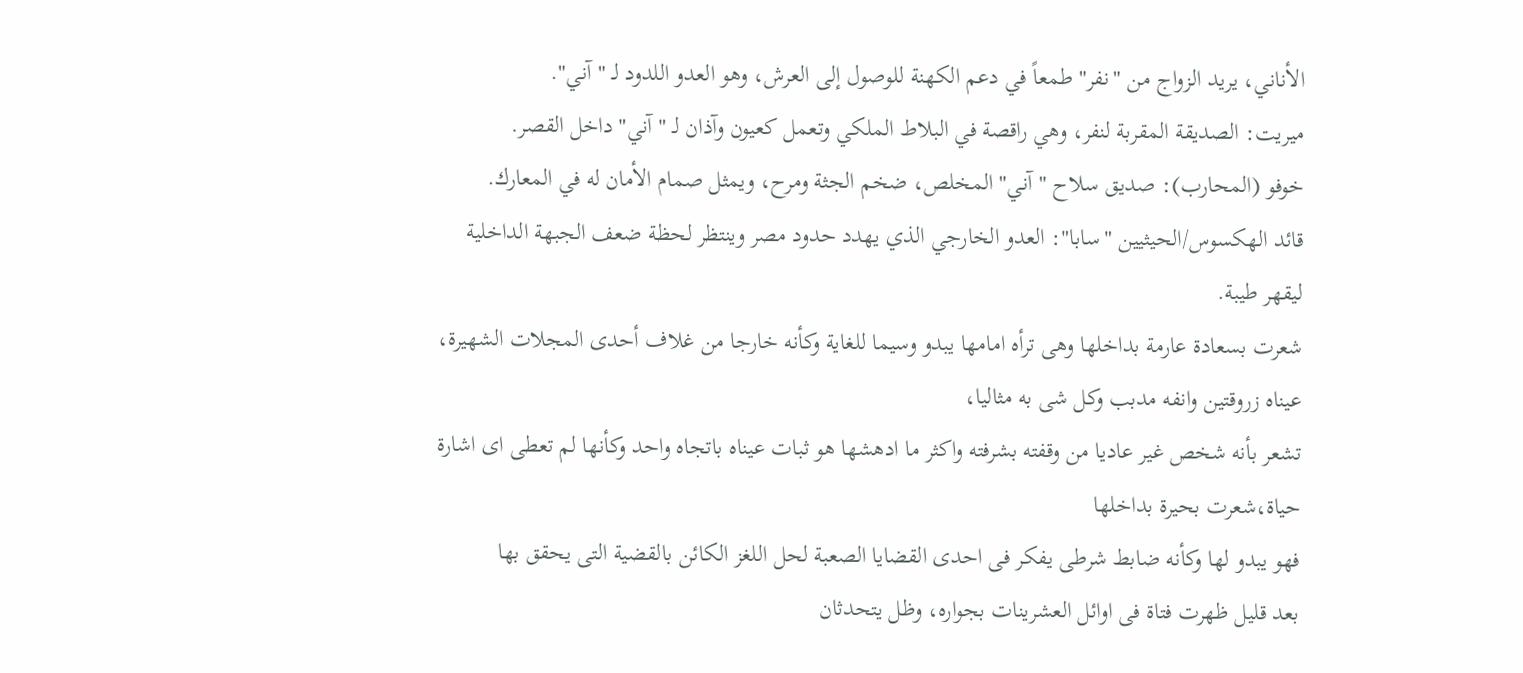الأناني، يريد الزواج من "نفر" طمعاً في دعم الكهنة للوصول إلى العرش، وهو العدو اللدود لـ "آني".
ميريت: الصديقة المقربة لنفر، وهي راقصة في البلاط الملكي وتعمل كعيون وآذان لـ "آني" داخل القصر.
خوفو (المحارب): صديق سلاح "آني" المخلص، ضخم الجثة ومرح، ويمثل صمام الأمان له في المعارك.
قائد الهكسوس/الحيثيين "سابا": العدو الخارجي الذي يهدد حدود مصر وينتظر لحظة ضعف الجبهة الداخلية ليقهر طيبة.
شعرت بسعادة عارمة بداخلها وهى ترأه امامها يبدو وسيما للغاية وكأنه خارجا من غلاف أحدى المجلات الشهيرة، عيناه زروقتين وانفه مدبب وكل شى به مثاليا،
تشعر بأنه شخص غير عاديا من وقفته بشرفته واكثر ما ادهشها هو ثبات عيناه باتجاه واحد وكأنها لم تعطى اى اشارة حياة،شعرت بحيرة بداخلها
فهو يبدو لها وكأنه ضابط شرطى يفكر فى احدى القضايا الصعبة لحل اللغز الكائن بالقضية التى يحقق بها
بعد قليل ظهرت فتاة فى اوائل العشرينات بجواره، وظل يتحدثان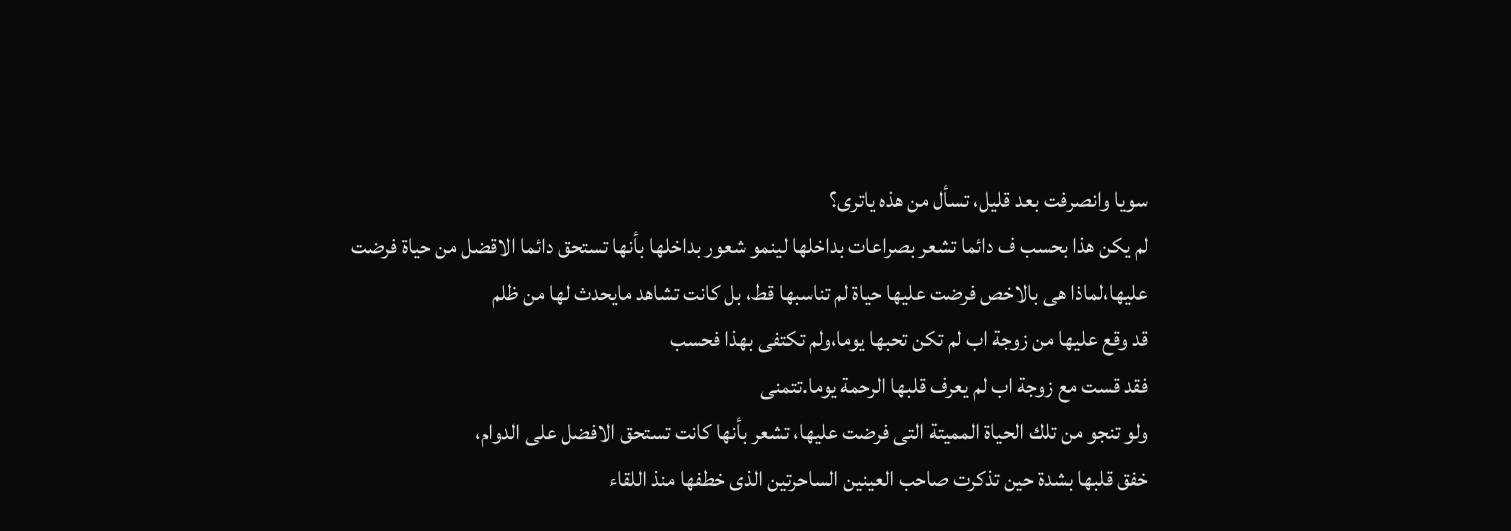سويا وانصرفت بعد قليل، تسأل من هذه ياترى؟
لم يكن هذا بحسب ف دائما تشعر بصراعات بداخلها لينمو شعور بداخلها بأنها تستحق دائما الاقضل من حياة فرضت عليها،لماذا هى بالاخص فرضت عليها حياة لم تناسبها قط، بل كانت تشاهد مايحدث لها من ظلم
قد وقع عليها من زوجة اب لم تكن تحبها يوما،ولم تكتفى بهذا فحسب
فقد قست مع زوجة اب لم يعرف قلبها الرحمة يوما.تتمنى
ولو تنجو من تلك الحياة المميتة التى فرضت عليها، تشعر بأنها كانت تستحق الافضل على الدوام،
خفق قلبها بشدة حين تذكرت صاحب العينين الساحرتين الذى خطفها منذ اللقاء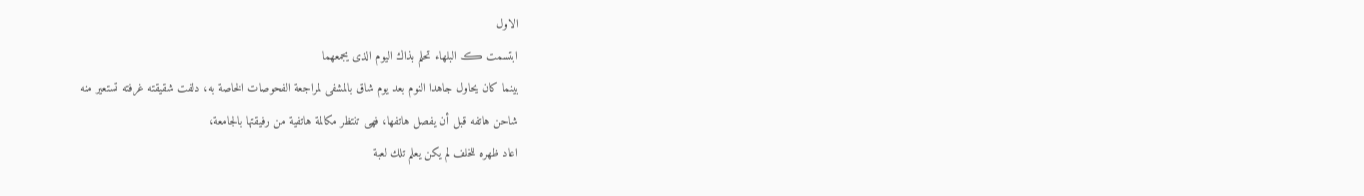الاول
ابتسمت ڪ البلهاء تحلم بذاك اليوم الذى يجمعهما
بينما كان يحاول جاهدا النوم بعد يوم شاق بالمشفى لمراجعة الفحوصات الخاصة به، دلفت شقيقته غرفته تستعير منه
شاحن هاتفه قبل أن يفصل هاتفها، فهى تنتظر مكالمة هاتفية من رفيقتها بالجامعة،
اعاد ظهره للخلف لم يكن يعلم تلك لعبة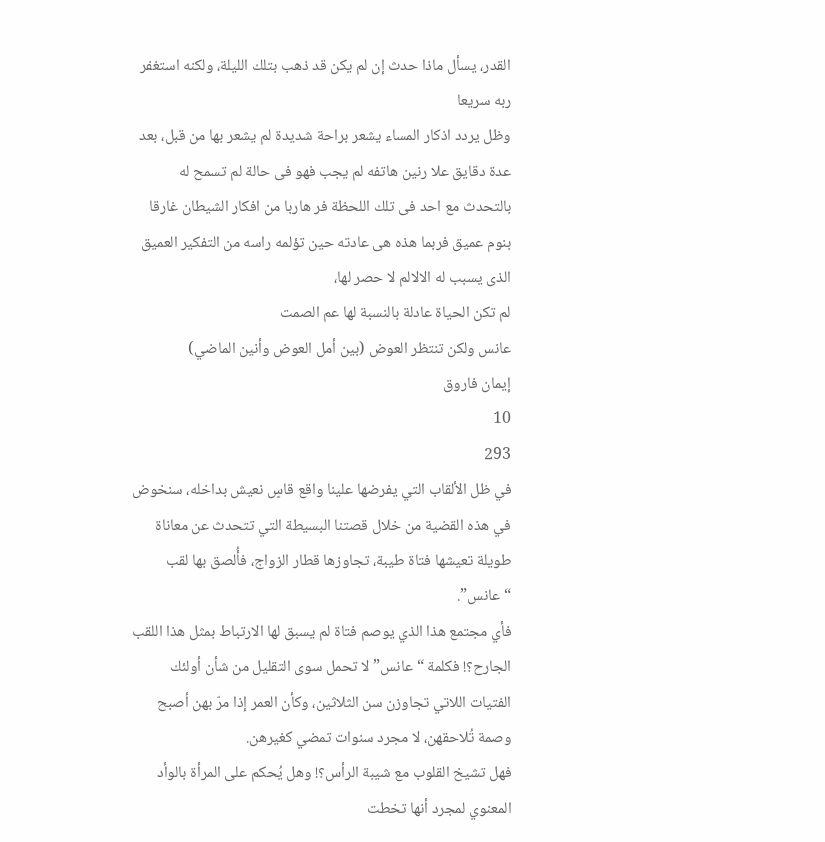القدر، يسأل ماذا حدث إن لم يكن قد ذهب بتلك الليلة، ولكنه استغفر ربه سريعا
وظل يردد اذكار المساء يشعر براحة شديدة لم يشعر بها من قبل، بعد عدة دقايق علا رنين هاتفه لم يجب فهو فى حالة لم تسمح له
بالتحدث مع احد فى تلك اللحظة فر هاربا من افكار الشيطان غارقا بنوم عميق فربما هذه هى عادته حين تؤلمه راسه من التفكير العميق الذى يسبب له الالالم لا حصر لها،
لم تكن الحياة عادلة بالنسبة لها عم الصمت
عانس ولكن تنتظر العوض (بين أمل العوض وأنين الماضي)
إيمان فاروق
10
293
في ظل الألقاب التي يفرضها علينا واقع قاسٍ نعيش بداخله، سنخوض في هذه القضية من خلال قصتنا البسيطة التي تتحدث عن معاناة طويلة تعيشها فتاة طيبة، تجاوزها قطار الزواج، فأُلصق بها لقب “عانس”.
فأي مجتمع هذا الذي يوصم فتاة لم يسبق لها الارتباط بمثل هذا اللقب الجارح؟! فكلمة “عانس” لا تحمل سوى التقليل من شأن أولئك الفتيات اللاتي تجاوزن سن الثلاثين، وكأن العمر إذا مرّ بهن أصبح وصمة تُلاحقهن، لا مجرد سنوات تمضي كغيرهن.
فهل تشيخ القلوب مع شيبة الرأس؟! وهل يُحكم على المرأة بالوأد المعنوي لمجرد أنها تخطت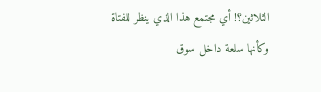الثلاثين؟! أي مجتمع هذا الذي ينظر للفتاة وكأنها سلعة داخل سوق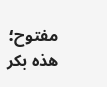مفتوح؛ هذه بكر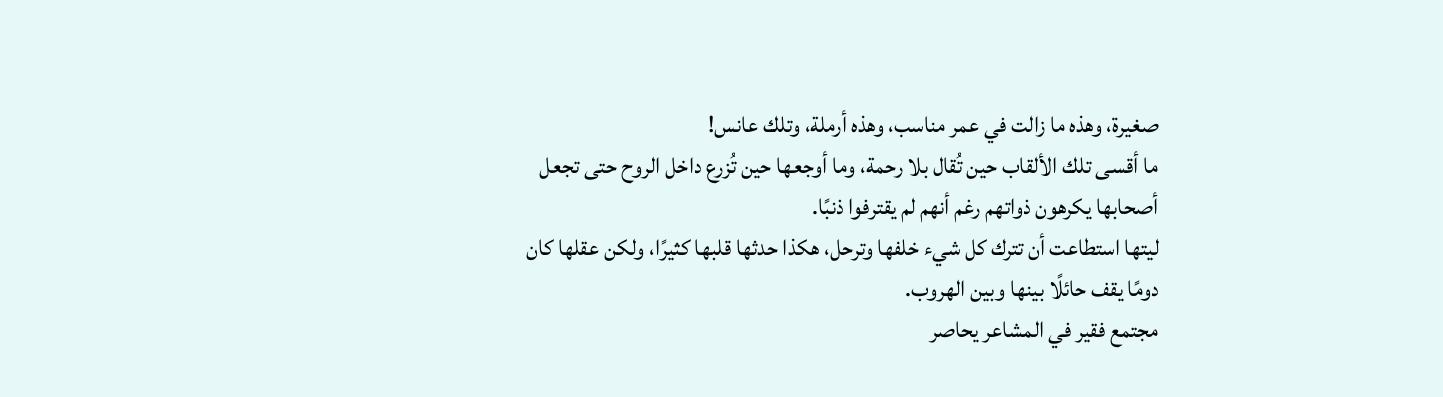صغيرة، وهذه ما زالت في عمر مناسب، وهذه أرملة، وتلك عانس!
ما أقسى تلك الألقاب حين تُقال بلا رحمة، وما أوجعها حين تُزرع داخل الروح حتى تجعل أصحابها يكرهون ذواتهم رغم أنهم لم يقترفوا ذنبًا.
ليتها استطاعت أن تترك كل شيء خلفها وترحل، هكذا حدثها قلبها كثيرًا، ولكن عقلها كان دومًا يقف حائلًا بينها وبين الهروب.
مجتمع فقير في المشاعر يحاصر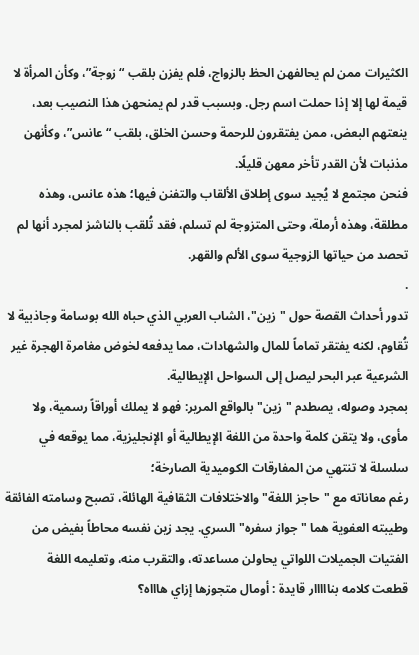الكثيرات ممن لم يحالفهن الحظ بالزواج، فلم يفزن بلقب “زوجة”، وكأن المرأة لا قيمة لها إلا إذا حملت اسم رجل. وبسبب قدر لم يمنحهن هذا النصيب بعد، ينعتهم البعض، ممن يفتقرون للرحمة وحسن الخلق، بلقب “عانس”، وكأنهن مذنبات لأن القدر تأخر معهن قليلًا.
فنحن مجتمع لا يُجيد سوى إطلاق الألقاب والتفنن فيها؛ هذه عانس، وهذه مطلقة، وهذه أرملة، وحتى المتزوجة لم تسلم، فقد تُلقب بالناشز لمجرد أنها لم تحصد من حياتها الزوجية سوى الألم والقهر.
.
تدور أحداث القصة حول "زين"، الشاب العربي الذي حباه الله بوسامة وجاذبية لا تُقاوم، لكنه يفتقر تماماً للمال والشهادات، مما يدفعه لخوض مغامرة الهجرة غير الشرعية عبر البحر ليصل إلى السواحل الإيطالية.
بمجرد وصوله، يصطدم "زين" بالواقع المرير: فهو لا يملك أوراقاً رسمية، ولا مأوى، ولا يتقن كلمة واحدة من اللغة الإيطالية أو الإنجليزية، مما يوقعه في سلسلة لا تنتهي من المفارقات الكوميدية الصارخة؛
رغم معاناته مع "حاجز اللغة" والاختلافات الثقافية الهائلة، تصبح وسامته الفائقة وطيبته العفوية هما "جواز سفره" السري. يجد زين نفسه محاطاً بفيض من الفتيات الجميلات اللواتي يحاولن مساعدته، والتقرب منه، وتعليمه اللغة
قطعت كلامه بنااااار قايدة : أومال متجوزها إزاي هاااه؟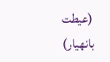(عيطت بانهيار)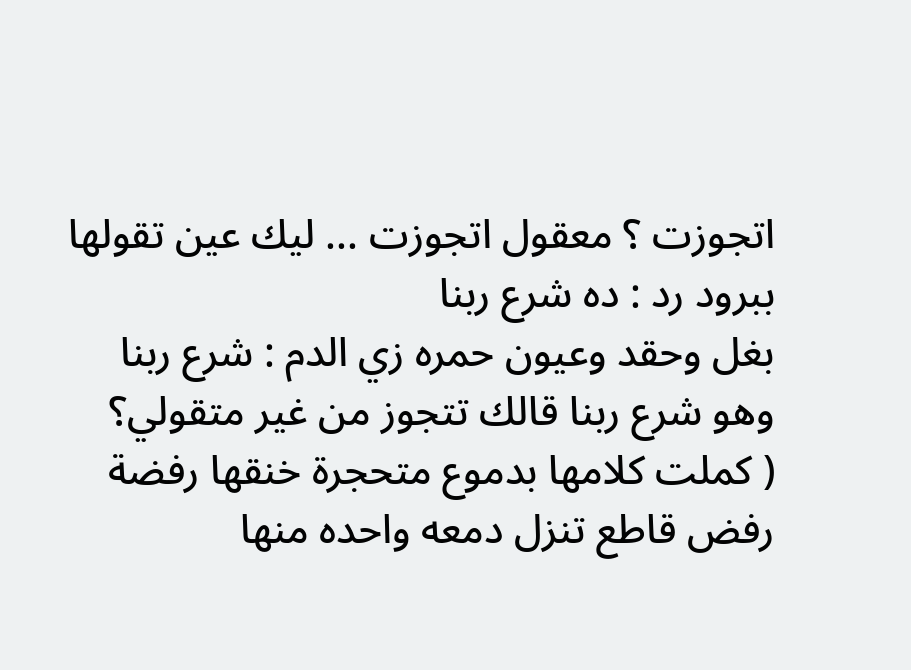اتجوزت ؟ معقول اتجوزت ... ليك عين تقولها
ببرود رد : ده شرع ربنا
بغل وحقد وعيون حمره زي الدم : شرع ربنا
وهو شرع ربنا قالك تتجوز من غير متقولي؟
( كملت كلامها بدموع متحجرة خنقها رفضة رفض قاطع تنزل دمعه واحده منها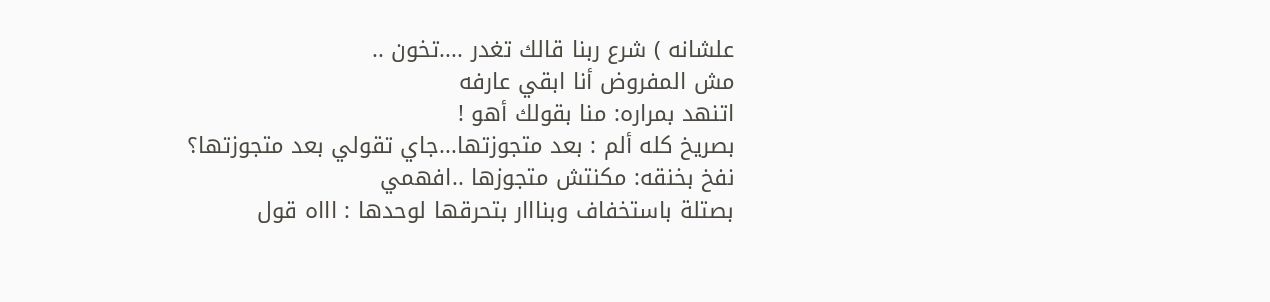علشانه ) شرع ربنا قالك تغدر ....تخون ..
مش المفروض أنا ابقي عارفه
اتنهد بمراره: منا بقولك أهو !
بصريخ كله ألم : بعد متجوزتها...جاي تقولي بعد متجوزتها؟
نفخ بخنقه: مكنتش متجوزها ..افهمي
بصتلة باستخفاف وبنااار بتحرقها لوحدها : اااه قول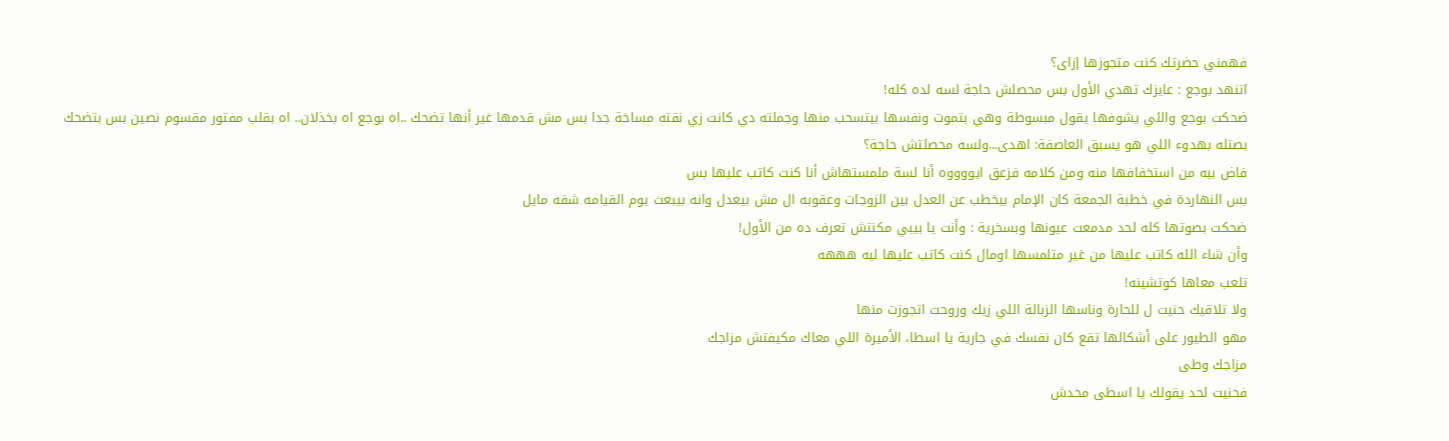فهمني حضرتك كنت متجوزها إزاى؟
اتنهد بوجع : عايزك تهدي الأول بس محصلش حاجة لسه لده كله!
ضحكت بوجع واللي يشوفها يقول مبسوطة وهي بتموت ونفسها بيتسحب منها وجملته دي كانت زي نقته مساخة جدا بس مش قدمها غير أنها تضحك ..اه بوجع اه بخذلان.. اه بقلب مفتور مقسوم نصين بس بتضحك
بصتله بهدوء اللي هو يسبق العاصفة: اهدى...ولسه محصلتش حاجة؟
فاض بيه من استخفافها منه ومن كلامه فزعق ايووووه أنا لسة ملمستهاش أنا كنت كاتب عليها بس
بس النهاردة في خطبة الجمعة كان الإمام بيخطب عن العدل بين الزوجات وعقوبه ال مش بيعدل وانه بيبعث يوم القيامه شقه مايل
ضحكت بصوتها كله لحد مدمعت عيونها وبسخرية : وأنت يا بيبي مكنتش تعرف ده من الأول!
وأن شاء الله كاتب عليها من غير متلمسها اومال كنت كاتب عليها ليه هههه
تلعب معاها كوتشينه!
ولا تلاقيك حنيت ل للحارة وناسها الزبالة اللي زيك وروحت اتجوزت منها
مهو الطيور على أشكالها تقع كان نفسك في جارية يا اسطا، الأميرة اللي معاك مكيفتش مزاجك
مزاجك وطى
فحنيت لحد يقولك يا اسطى محدش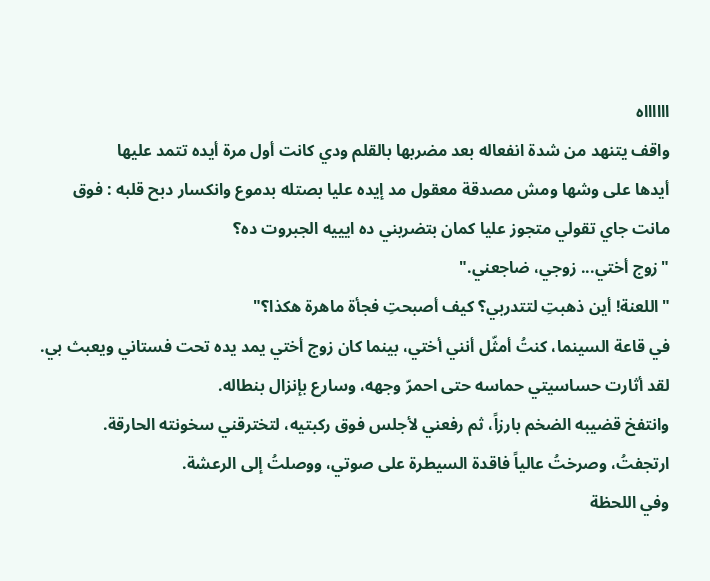ااااااه
واقف يتنهد من شدة انفعاله بعد مضربها بالقلم ودي كانت أول مرة أيده تتمد عليها
أيدها على وشها ومش مصدقة معقول مد إيده عليا بصتله بدموع وانكسار دبح قلبه : فوق مانت جاي تقولي متجوز عليا كمان بتضربني ده ايييه الجبروت ده؟
"زوج أختي... زوجي، ضاجعني."
"اللعنة! أين ذهبتِ لتتدربي؟ كيف أصبحتِ فجأة ماهرة هكذا؟"
في قاعة السينما، كنتُ أمثّل أنني أختي، بينما كان زوج أختي يمد يده تحت فستاني ويعبث بي.
لقد أثارت حساسيتي حماسه حتى احمرّ وجهه، وسارع بإنزال بنطاله.
وانتفخ قضيبه الضخم بارزاً، ثم رفعني لأجلس فوق ركبتيه، لتخترقني سخونته الحارقة.
ارتجفتُ، وصرختُ عالياً فاقدة السيطرة على صوتي، ووصلتُ إلى الرعشة.
وفي اللحظة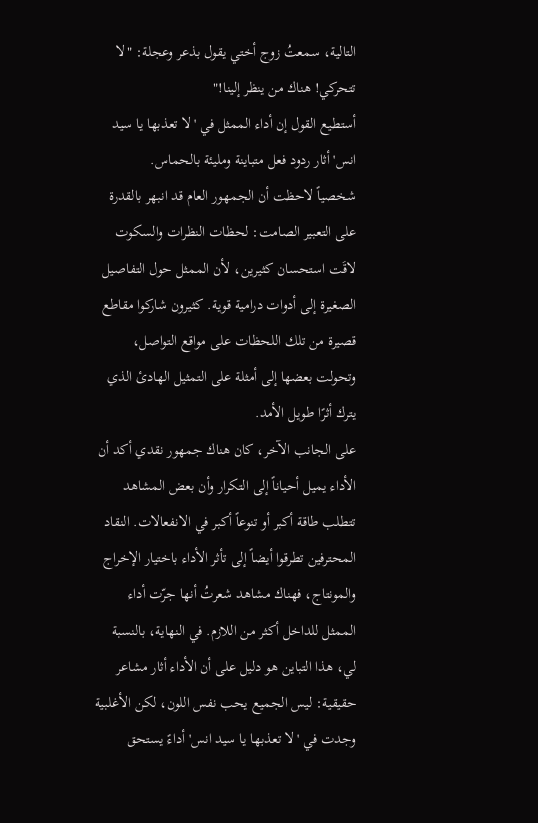التالية، سمعتُ زوج أختي يقول بذعر وعجلة: "لا تتحركي! هناك من ينظر إلينا!"
أستطيع القول إن أداء الممثل في 'لا تعذبها يا سيد انس' أثار ردود فعل متباينة ومليئة بالحماس.
شخصياً لاحظت أن الجمهور العام قد انبهر بالقدرة على التعبير الصامت: لحظات النظرات والسكوت لاقَت استحسان كثيرين، لأن الممثل حول التفاصيل الصغيرة إلى أدوات درامية قوية. كثيرون شاركوا مقاطع قصيرة من تلك اللحظات على مواقع التواصل، وتحولت بعضها إلى أمثلة على التمثيل الهادئ الذي يترك أثرًا طويل الأمد.
على الجانب الآخر، كان هناك جمهور نقدي أكد أن الأداء يميل أحياناً إلى التكرار وأن بعض المشاهد تتطلب طاقة أكبر أو تنوعاً أكبر في الانفعالات. النقاد المحترفين تطرقوا أيضاً إلى تأثر الأداء باختيار الإخراج والمونتاج، فهناك مشاهد شعرتُ أنها جرّت أداء الممثل للداخل أكثر من اللازم. في النهاية، بالنسبة لي، هذا التباين هو دليل على أن الأداء أثار مشاعر حقيقية: ليس الجميع يحب نفس اللون، لكن الأغلبية وجدت في 'لا تعذبها يا سيد انس' أداءً يستحق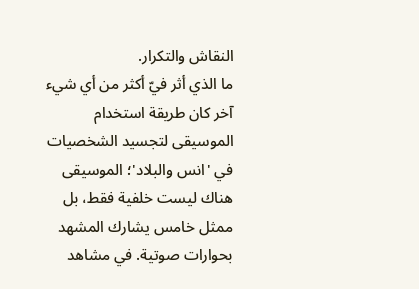النقاش والتكرار.
ما الذي أثر فيّ أكثر من أي شيء آخر كان طريقة استخدام الموسيقى لتجسيد الشخصيات في 'انس والبلاد'؛ الموسيقى هناك ليست خلفية فقط، بل ممثل خامس يشارك المشهد بحوارات صوتية. في مشاهد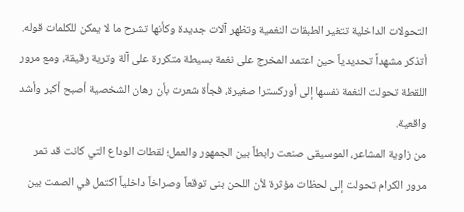التحولات الداخلية تتغير الطبقات النغمية وتظهر آلات جديدة وكأنها تشرح ما لا يمكن للكلمات قوله. أتذكر مشهداً تحديدياً حين اعتمد المخرج على نغمة بسيطة متكررة على آلة وترية رقيقة، ومع مرور اللقطة تحولت النغمة نفسها إلى أوركسترا صغيرة، فجأة شعرت بأن رهان الشخصية أصبح أكبر وأشد واقعية.
من زاوية المشاعر، الموسيقى صنعت رابطاً بين الجمهور والعمل؛ لقطات الوداع التي كانت قد تمر مرور الكرام تحولت إلى لحظات مؤثرة لأن اللحن بنى توقعاً وصراخاً داخلياً اكتمل في الصمت بين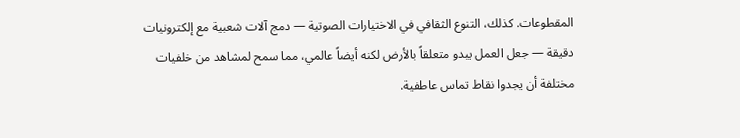المقطوعات. كذلك، التنوع الثقافي في الاختيارات الصوتية — دمج آلات شعبية مع إلكترونيات دقيقة — جعل العمل يبدو متعلقاً بالأرض لكنه أيضاً عالمي، مما سمح لمشاهد من خلفيات مختلفة أن يجدوا نقاط تماس عاطفية.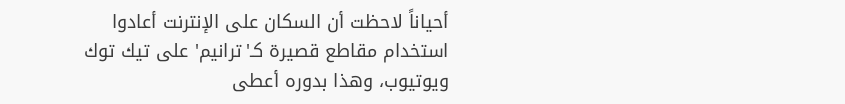أحياناً لاحظت أن السكان على الإنترنت أعادوا استخدام مقاطع قصيرة كـ'ترانيم' على تيك توك ويوتيوب، وهذا بدوره أعطى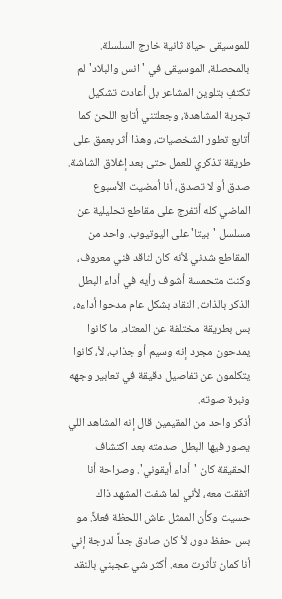للموسيقى حياة ثانية خارج السلسلة. بالمحصلة، الموسيقى في 'انس والبلاد' لم تكتفِ بتلوين المشاعر بل أعادت تشكيل تجربة المشاهدة، وجعلتني أتابع اللحن كما أتابع تطور الشخصيات، وهذا أثر بعمق على طريقة تذكري للعمل حتى بعد إغلاق الشاشة.
صدق أو لا تصدق، أنا أمضيت الأسبوع الماضي كله أتفرج على مقاطع تحليلية عن مسلسل 'بيتا' على اليوتيوب. واحد من المقاطع شدني لأنه كان لناقد فني معروف، وكنت متحمسة أشوف رأيه في أداء البطل الذكر بالذات. النقاد بشكل عام مدحوا أداءه، بس بطريقة مختلفة عن المعتاد. ما كانوا يمدحون مجرد إنه وسيم أو جذاب، لأ، كانوا يتكلمون عن تفاصيل دقيقة في تعابير وجهه ونبرة صوته.
أذكر واحد من المقيمين قال إنه المشاهد اللي يصور فيها البطل صدمته بعد اكتشاف الحقيقة كان 'أداء أيقوني'. وصراحة أنا اتفقت معه، لأني لما شفت المشهد ذاك حسيت وكأن الممثل عاش اللحظة فعلاً. مو بس حفظ دور، لأ كان صادق جداً لدرجة إني أنا كمان تأثرت معه. أكثر شي عجبني بالنقد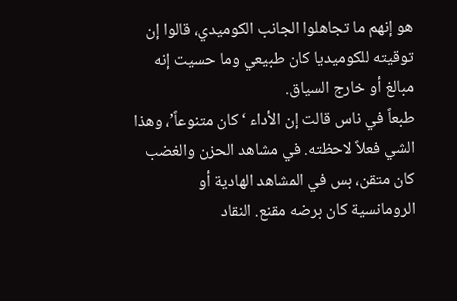هو إنهم ما تجاهلوا الجانب الكوميدي، قالوا إن توقيته للكوميديا كان طبيعي وما حسيت إنه مبالغ أو خارج السياق.
طبعاً في ناس قالت إن الأداء ‘كان متنوعاً’، وهذا الشي فعلاً لاحظته. في مشاهد الحزن والغضب كان متقن، بس في المشاهد الهادية أو الرومانسية كان برضه مقنع. النقاد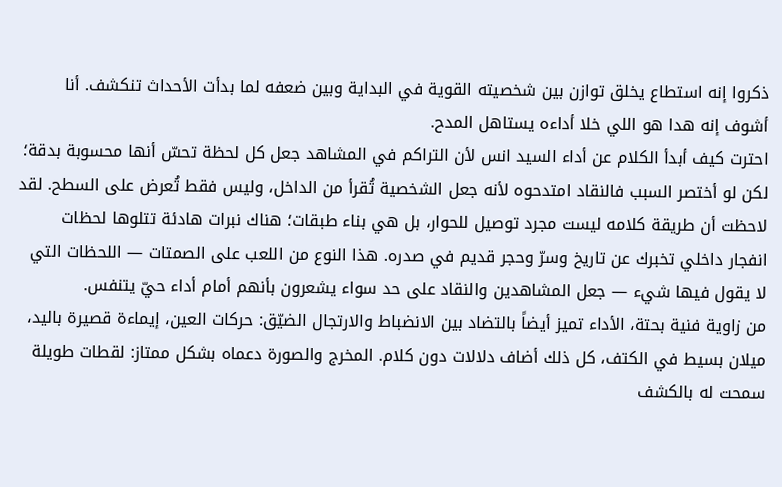ذكروا إنه استطاع يخلق توازن بين شخصيته القوية في البداية وبين ضعفه لما بدأت الأحداث تنكشف. أنا أشوف إنه هدا هو اللي خلا أداءه يستاهل المدح.
احترت كيف أبدأ الكلام عن أداء السيد انس لأن التراكم في المشاهد جعل كل لحظة تحسّ أنها محسوبة بدقة؛ لكن لو أختصر السبب فالنقاد امتدحوه لأنه جعل الشخصية تُقرأ من الداخل، وليس فقط تُعرض على السطح. لقد لاحظت أن طريقة كلامه ليست مجرد توصيل للحوار، بل هي بناء طبقات؛ هناك نبرات هادئة تتلوها لحظات انفجار داخلي تخبرك عن تاريخ وسرّ وحجر قديم في صدره. هذا النوع من اللعب على الصمتات — اللحظات التي لا يقول فيها شيء — جعل المشاهدين والنقاد على حد سواء يشعرون بأنهم أمام أداء حيّ يتنفس.
من زاوية فنية بحتة، الأداء تميز أيضاً بالتضاد بين الانضباط والارتجال الضيّق: حركات العين، إيماءة قصيرة باليد، ميلان بسيط في الكتف، كل ذلك أضاف دلالات دون كلام. المخرج والصورة دعماه بشكل ممتاز: لقطات طويلة سمحت له بالكشف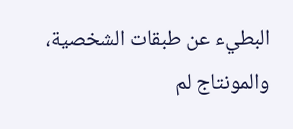البطيء عن طبقات الشخصية، والمونتاج لم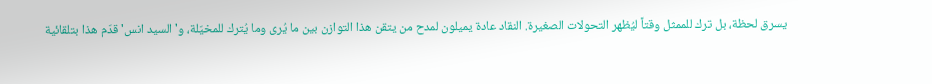يسرق لحظة، بل ترك للممثل وقتاً ليُظهر التحولات الصغيرة. النقاد عادة يميلون لمدح من يتقن هذا التوازن بين ما يُرى وما يُترك للمخيّلة، و'السيد انس' قدّم هذا بتلقائية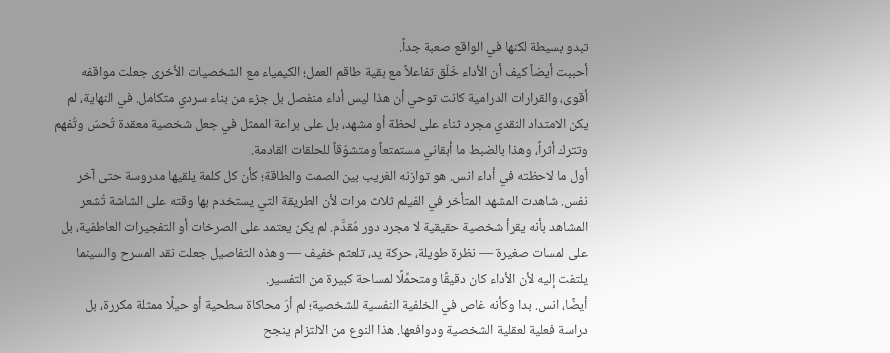تبدو بسيطة لكنها في الواقع صعبة جداً.
أحببت أيضاً كيف أن الأداء خَلّق تفاعلاً مع بقية طاقم العمل؛ الكيمياء مع الشخصيات الأخرى جعلت مواقفه أقوى، والقرارات الدرامية كانت توحي أن هذا ليس أداء منفصل بل جزء من بناء سردي متكامل. في النهاية، لم يكن الامتداد النقدي مجرد ثناء على لحظة أو مشهد، بل على براعة الممثل في جعل شخصية معقدة تُحسّ وتُفهم وتترك أثراً، وهذا بالضبط ما أبقاني مستمتعاً ومتشوّقاً للحلقات القادمة.
أول ما لاحظته في أداء انس. هو توازنه الغريب بين الصمت والطاقة؛ كأن كل كلمة يلقيها مدروسة حتى آخر نفس. شاهدت المشهد المتأخر في الفيلم ثلاث مرات لأن الطريقة التي يستخدم بها وقته على الشاشة تُشعر المشاهد بأنه يقرأ شخصية حقيقية لا مجرد دور مُقدَّم. لم يكن يعتمد على الصرخات أو التفجيرات العاطفية، بل على لمسات صغيرة — نظرة طويلة، حركة يد، تلعثم خفيف — وهذه التفاصيل جعلت نقد المسرح والسينما يلتفت إليه لأن الأداء كان دقيقًا ومتحمِّلًا لمساحة كبيرة من التفسير.
أيضًا، انس. بدا وكأنه غاص في الخلفية النفسية للشخصية؛ لم أرَ محاكاة سطحية أو حيلًا ممثلة مكررة، بل دراسة فعلية لعقلية الشخصية ودوافعها. هذا النوع من الالتزام ينجح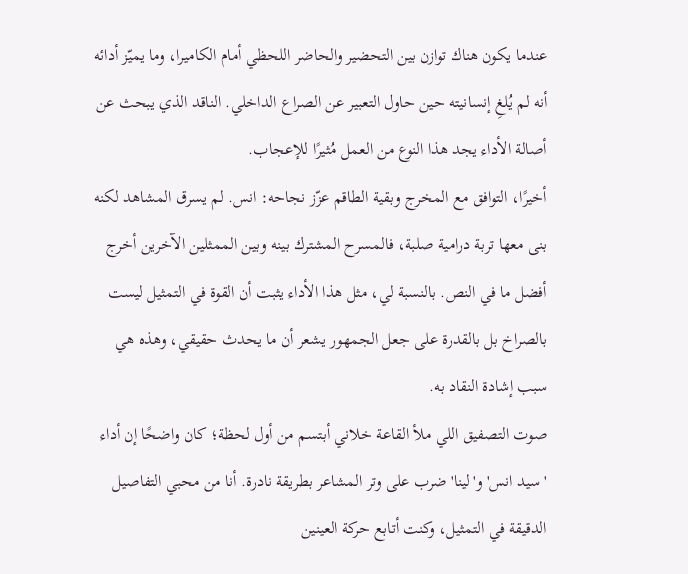عندما يكون هناك توازن بين التحضير والحاضر اللحظي أمام الكاميرا، وما يميّز أدائه أنه لم يُلغِ إنسانيته حين حاول التعبير عن الصراع الداخلي. الناقد الذي يبحث عن أصالة الأداء يجد هذا النوع من العمل مُثيرًا للإعجاب.
أخيرًا، التوافق مع المخرج وبقية الطاقم عزّز نجاحه: انس. لم يسرق المشاهد لكنه بنى معها تربة درامية صلبة، فالمسرح المشترك بينه وبين الممثلين الآخرين أخرج أفضل ما في النص. بالنسبة لي، مثل هذا الأداء يثبت أن القوة في التمثيل ليست بالصراخ بل بالقدرة على جعل الجمهور يشعر أن ما يحدث حقيقي، وهذه هي سبب إشادة النقاد به.
صوت التصفيق اللي ملأ القاعة خلاني أبتسم من أول لحظة؛ كان واضحًا إن أداء 'سيد انس' و'لينا' ضرب على وتر المشاعر بطريقة نادرة. أنا من محبي التفاصيل الدقيقة في التمثيل، وكنت أتابع حركة العينين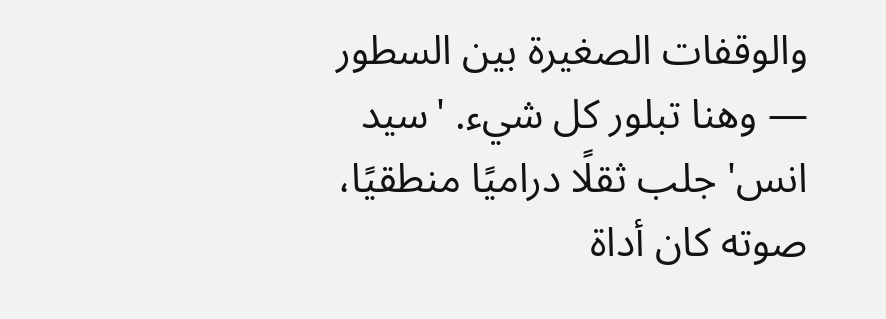والوقفات الصغيرة بين السطور — وهنا تبلور كل شيء. 'سيد انس' جلب ثقلًا دراميًا منطقيًا، صوته كان أداة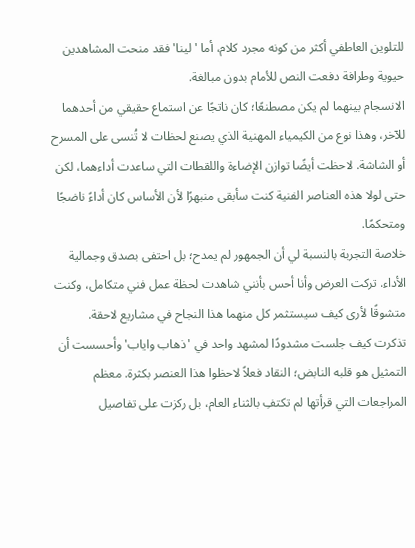للتلوين العاطفي أكثر من كونه مجرد كلام، أما 'لينا' فقد منحت المشاهدين حيوية وطرافة دفعت النص للأمام بدون مبالغة.
الانسجام بينهما لم يكن مصطنعًا؛ كان ناتجًا عن استماع حقيقي من أحدهما للآخر، وهذا نوع من الكيمياء المهنية الذي يصنع لحظات لا تُنسى على المسرح أو الشاشة. لاحظت أيضًا توازن الإضاءة واللقطات التي ساعدت أداءهما، لكن حتى لولا هذه العناصر الفنية كنت سأبقى منبهرًا لأن الأساس كان أداءً ناضجًا ومتحكمًا.
خلاصة التجربة بالنسبة لي أن الجمهور لم يمدح؛ بل احتفى بصدق وجمالية الأداء. تركت العرض وأنا أحس بأنني شاهدت لحظة عمل فني متكامل، وكنت متشوقًا لأرى كيف سيستثمر كل منهما هذا النجاح في مشاريع لاحقة.
تذكرت كيف جلست مشدودًا لمشهد واحد في 'ذهاب واياب' وأحسست أن التمثيل هو قلبه النابض؛ النقاد فعلاً لاحظوا هذا العنصر بكثرة. معظم المراجعات التي قرأتها لم تكتفِ بالثناء العام، بل ركزت على تفاصيل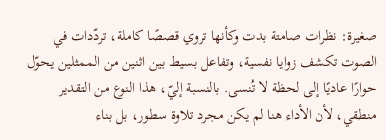صغيرة: نظرات صامتة بدت وكأنها تروي قصصًا كاملة، تردّدات في الصوت تكشف زوايا نفسية، وتفاعل بسيط بين اثنين من الممثلين يحوّل حوارًا عاديًا إلى لحظة لا تُنسى. بالنسبة إليّ، هذا النوع من التقدير منطقي، لأن الأداء هنا لم يكن مجرد تلاوة سطور، بل بناء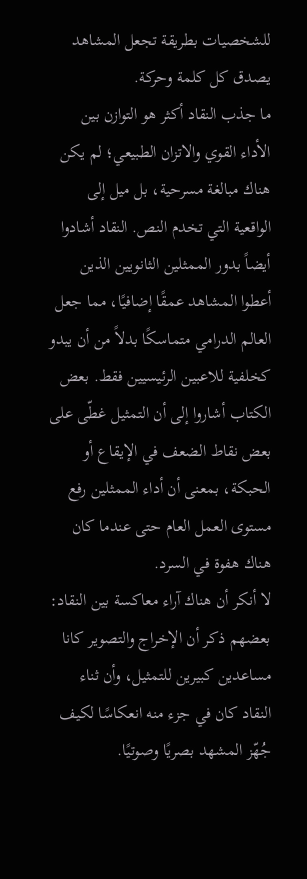للشخصيات بطريقة تجعل المشاهد يصدق كل كلمة وحركة.
ما جذب النقاد أكثر هو التوازن بين الأداء القوي والاتزان الطبيعي؛ لم يكن هناك مبالغة مسرحية، بل ميل إلى الواقعية التي تخدم النص. النقاد أشادوا أيضاً بدور الممثلين الثانويين الذين أعطوا المشاهد عمقًا إضافيًا، مما جعل العالم الدرامي متماسكًا بدلاً من أن يبدو كخلفية للاعبين الرئيسيين فقط. بعض الكتاب أشاروا إلى أن التمثيل غطّى على بعض نقاط الضعف في الإيقاع أو الحبكة، بمعنى أن أداء الممثلين رفع مستوى العمل العام حتى عندما كان هناك هفوة في السرد.
لا أنكر أن هناك آراء معاكسة بين النقاد: بعضهم ذكر أن الإخراج والتصوير كانا مساعدين كبيرين للتمثيل، وأن ثناء النقاد كان في جزء منه انعكاسًا لكيف جُهّز المشهد بصريًا وصوتيًا.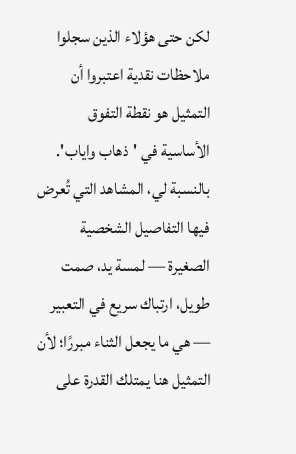لكن حتى هؤلاء الذين سجلوا ملاحظات نقدية اعتبروا أن التمثيل هو نقطة التفوق الأساسية في 'ذهاب واياب'. بالنسبة لي، المشاهد التي تُعرض فيها التفاصيل الشخصية الصغيرة — لمسة يد، صمت طويل، ارتباك سريع في التعبير — هي ما يجعل الثناء مبررًا؛ لأن التمثيل هنا يمتلك القدرة على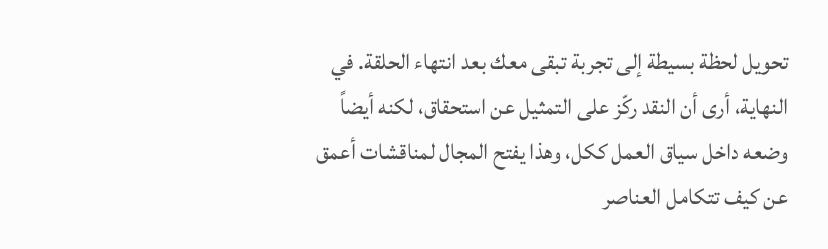تحويل لحظة بسيطة إلى تجربة تبقى معك بعد انتهاء الحلقة. في النهاية، أرى أن النقد ركّز على التمثيل عن استحقاق، لكنه أيضاً وضعه داخل سياق العمل ككل، وهذا يفتح المجال لمناقشات أعمق عن كيف تتكامل العناصر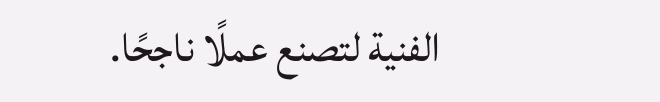الفنية لتصنع عملًا ناجحًا.